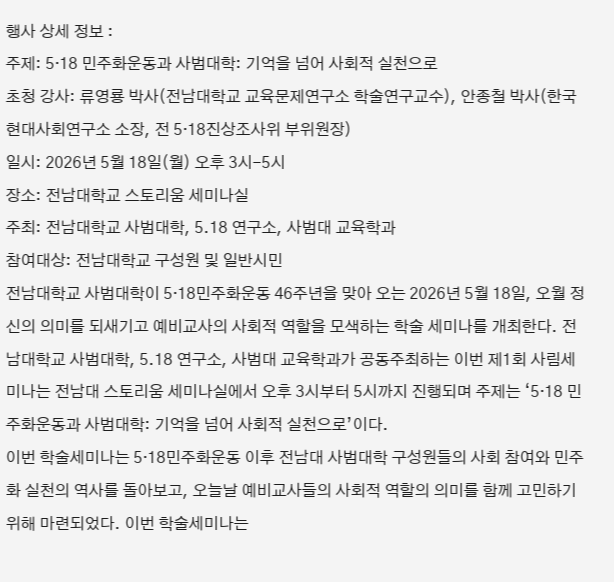행사 상세 정보 :
주제: 5·18 민주화운동과 사범대학: 기억을 넘어 사회적 실천으로
초청 강사: 류영룡 박사(전남대학교 교육문제연구소 학술연구교수), 안종철 박사(한국현대사회연구소 소장, 전 5·18진상조사위 부위원장)
일시: 2026년 5월 18일(월) 오후 3시-5시
장소: 전남대학교 스토리움 세미나실
주최: 전남대학교 사범대학, 5.18 연구소, 사범대 교육학과
참여대상: 전남대학교 구성원 및 일반시민
전남대학교 사범대학이 5·18민주화운동 46주년을 맞아 오는 2026년 5월 18일, 오월 정신의 의미를 되새기고 예비교사의 사회적 역할을 모색하는 학술 세미나를 개최한다. 전남대학교 사범대학, 5.18 연구소, 사범대 교육학과가 공동주최하는 이번 제1회 사림세미나는 전남대 스토리움 세미나실에서 오후 3시부터 5시까지 진행되며 주제는 ‘5·18 민주화운동과 사범대학: 기억을 넘어 사회적 실천으로’이다.
이번 학술세미나는 5·18민주화운동 이후 전남대 사범대학 구성원들의 사회 참여와 민주화 실천의 역사를 돌아보고, 오늘날 예비교사들의 사회적 역할의 의미를 함께 고민하기 위해 마련되었다. 이번 학술세미나는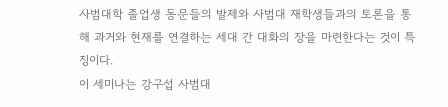사범대학 졸업생 동문들의 발제와 사범대 재학생들과의 토론을 통해 과거와 현재를 연결하는 세대 간 대화의 장을 마련한다는 것이 특징이다.
이 세미나는 강구섭 사범대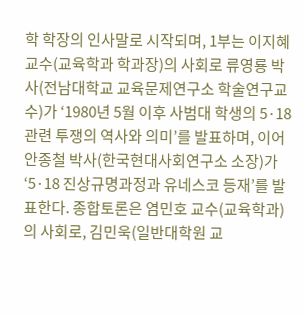학 학장의 인사말로 시작되며, 1부는 이지혜 교수(교육학과 학과장)의 사회로 류영룡 박사(전남대학교 교육문제연구소 학술연구교수)가 ‘1980년 5월 이후 사범대 학생의 5·18 관련 투쟁의 역사와 의미’를 발표하며, 이어 안종철 박사(한국현대사회연구소 소장)가 ‘5·18 진상규명과정과 유네스코 등재’를 발표한다. 종합토론은 염민호 교수(교육학과)의 사회로, 김민욱(일반대학원 교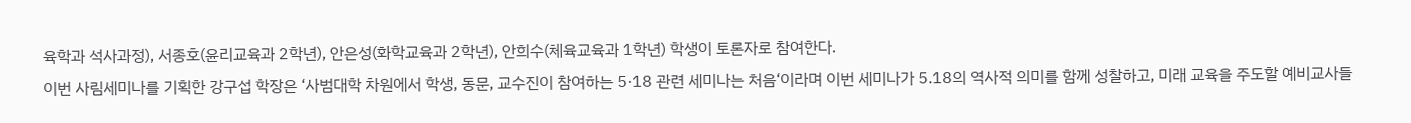육학과 석사과정), 서종호(윤리교육과 2학년), 안은성(화학교육과 2학년), 안희수(체육교육과 1학년) 학생이 토론자로 참여한다.
이번 사림세미나를 기획한 강구섭 학장은 ‘사범대학 차원에서 학생, 동문, 교수진이 참여하는 5·18 관련 세미나는 처음‘이라며 이번 세미나가 5.18의 역사적 의미를 함께 성찰하고, 미래 교육을 주도할 예비교사들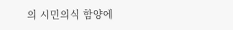의 시민의식 함양에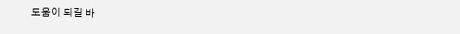도움이 되길 바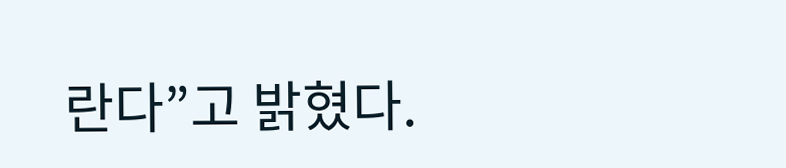란다”고 밝혔다.